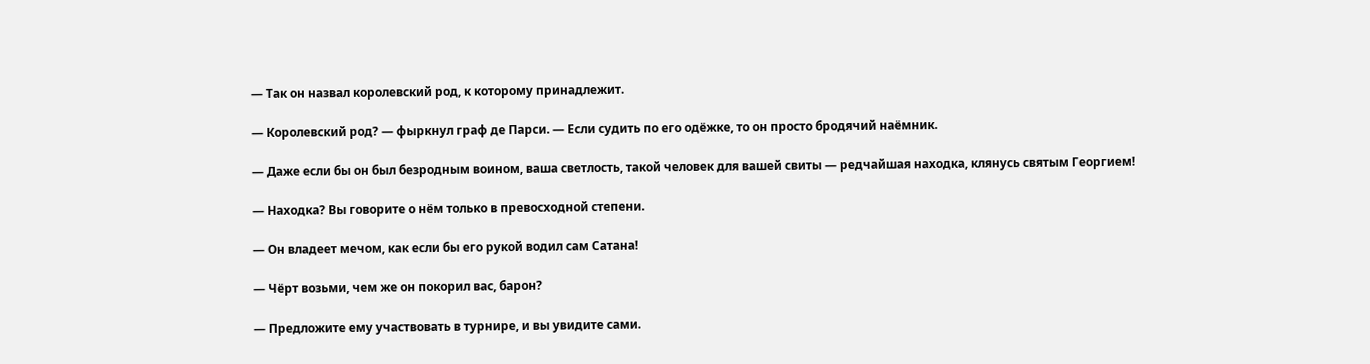— Так он назвал королевский род, к которому принадлежит.

— Королевский род? — фыркнул граф де Парси. — Если судить по его одёжке, то он просто бродячий наёмник.

— Даже если бы он был безродным воином, ваша светлость, такой человек для вашей свиты — редчайшая находка, клянусь святым Георгием!

— Находка? Вы говорите о нём только в превосходной степени.

— Он владеет мечом, как если бы его рукой водил сам Сатана!

— Чёрт возьми, чем же он покорил вас, барон?

— Предложите ему участвовать в турнире, и вы увидите сами.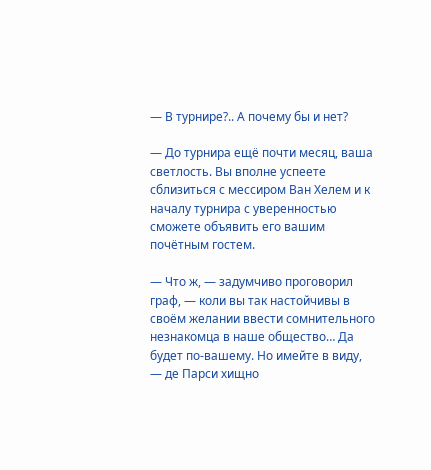— В турнире?.. А почему бы и нет?

— До турнира ещё почти месяц, ваша светлость. Вы вполне успеете сблизиться с мессиром Ван Хелем и к началу турнира с уверенностью сможете объявить его вашим почётным гостем.

— Что ж, — задумчиво проговорил граф, — коли вы так настойчивы в своём желании ввести сомнительного незнакомца в наше общество… Да будет по-вашему. Но имейте в виду, — де Парси хищно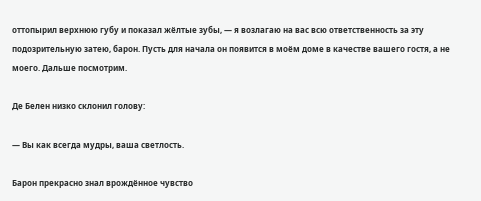оттопырил верхнюю губу и показал жёлтые зубы, — я возлагаю на вас всю ответственность за эту подозрительную затею, барон. Пусть для начала он появится в моём доме в качестве вашего гостя, а не моего. Дальше посмотрим.

Де Белен низко склонил голову:

— Вы как всегда мудры, ваша светлость.

Барон прекрасно знал врождённое чувство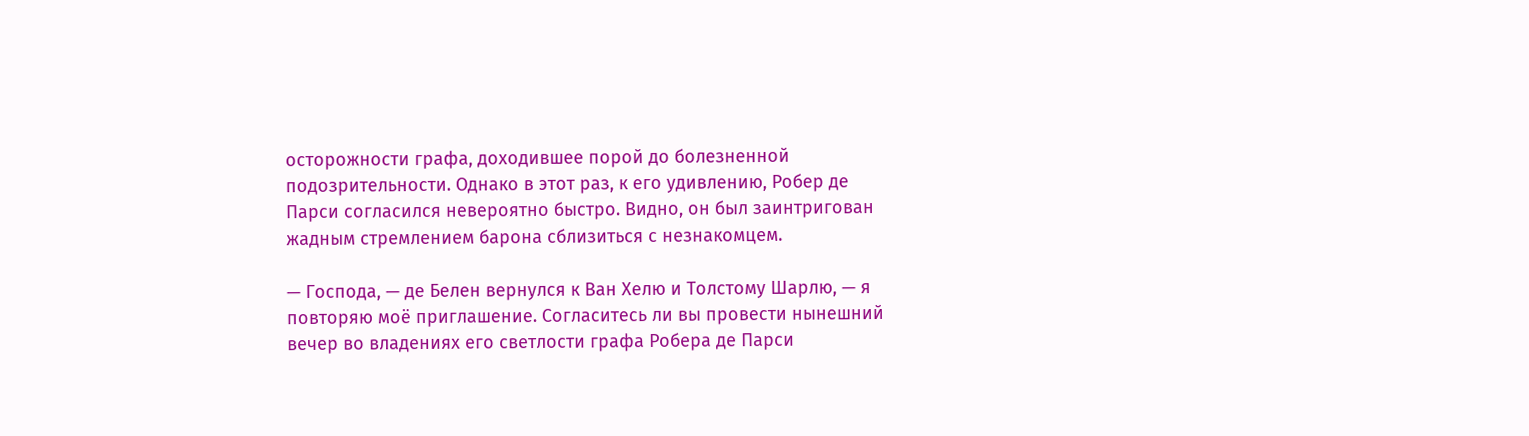осторожности графа, доходившее порой до болезненной подозрительности. Однако в этот раз, к его удивлению, Робер де Парси согласился невероятно быстро. Видно, он был заинтригован жадным стремлением барона сблизиться с незнакомцем.

— Господа, — де Белен вернулся к Ван Хелю и Толстому Шарлю, — я повторяю моё приглашение. Согласитесь ли вы провести нынешний вечер во владениях его светлости графа Робера де Парси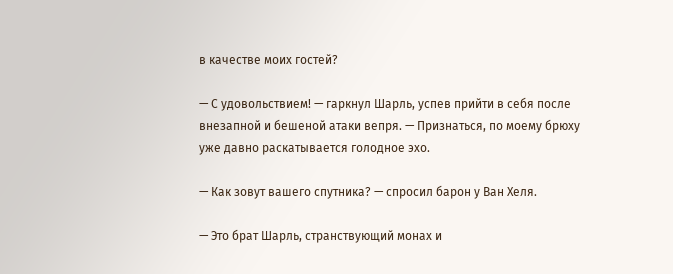в качестве моих гостей?

— С удовольствием! — гаркнул Шарль, успев прийти в себя после внезапной и бешеной атаки вепря. — Признаться, по моему брюху уже давно раскатывается голодное эхо.

— Как зовут вашего спутника? — спросил барон у Ван Хеля.

— Это брат Шарль, странствующий монах и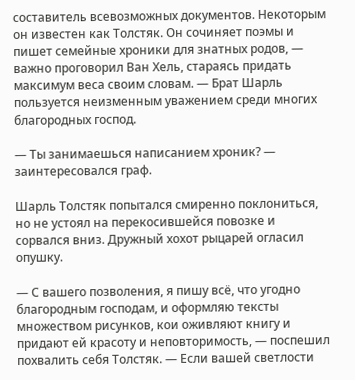составитель всевозможных документов. Некоторым он известен как Толстяк. Он сочиняет поэмы и пишет семейные хроники для знатных родов, — важно проговорил Ван Хель, стараясь придать максимум веса своим словам. — Брат Шарль пользуется неизменным уважением среди многих благородных господ.

— Ты занимаешься написанием хроник? — заинтересовался граф.

Шарль Толстяк попытался смиренно поклониться, но не устоял на перекосившейся повозке и сорвался вниз. Дружный хохот рыцарей огласил опушку.

— С вашего позволения, я пишу всё, что угодно благородным господам, и оформляю тексты множеством рисунков, кои оживляют книгу и придают ей красоту и неповторимость, — поспешил похвалить себя Толстяк. — Если вашей светлости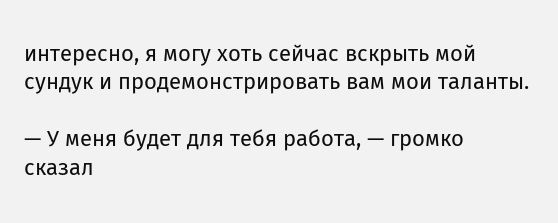интересно, я могу хоть сейчас вскрыть мой сундук и продемонстрировать вам мои таланты.

— У меня будет для тебя работа, — громко сказал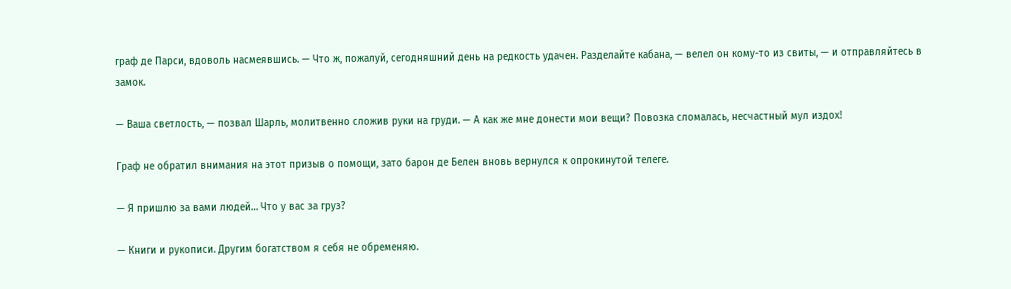граф де Парси, вдоволь насмеявшись. — Что ж, пожалуй, сегодняшний день на редкость удачен. Разделайте кабана, — велел он кому-то из свиты, — и отправляйтесь в замок.

— Ваша светлость, — позвал Шарль, молитвенно сложив руки на груди. — А как же мне донести мои вещи? Повозка сломалась, несчастный мул издох!

Граф не обратил внимания на этот призыв о помощи, зато барон де Белен вновь вернулся к опрокинутой телеге.

— Я пришлю за вами людей… Что у вас за груз?

— Книги и рукописи. Другим богатством я себя не обременяю.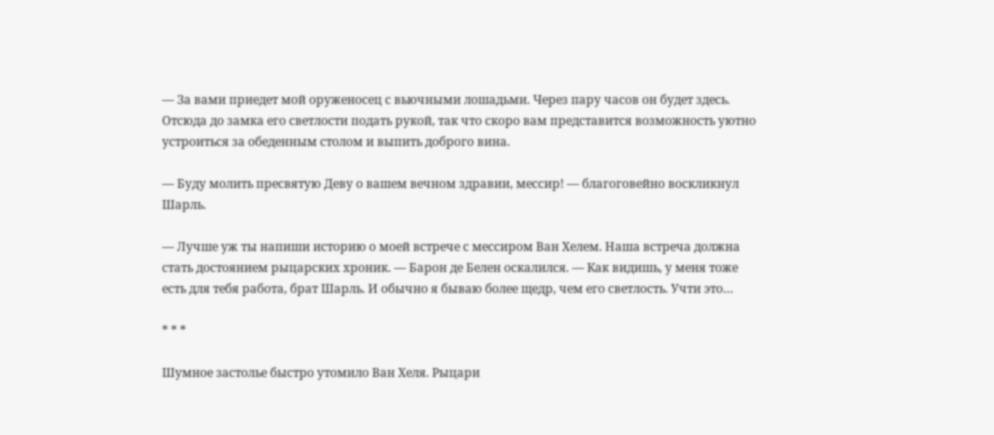— За вами приедет мой оруженосец с вьючными лошадьми. Через пару часов он будет здесь. Отсюда до замка его светлости подать рукой, так что скоро вам представится возможность уютно устроиться за обеденным столом и выпить доброго вина.

— Буду молить пресвятую Деву о вашем вечном здравии, мессир! — благоговейно воскликнул Шарль.

— Лучше уж ты напиши историю о моей встрече с мессиром Ван Хелем. Наша встреча должна стать достоянием рыцарских хроник. — Барон де Белен оскалился. — Как видишь, у меня тоже есть для тебя работа, брат Шарль. И обычно я бываю более щедр, чем его светлость. Учти это…

* * *

Шумное застолье быстро утомило Ван Хеля. Рыцари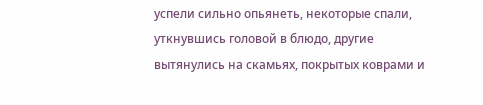успели сильно опьянеть, некоторые спали, уткнувшись головой в блюдо, другие вытянулись на скамьях, покрытых коврами и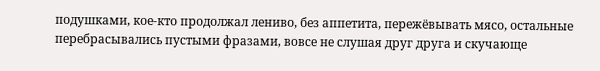подушками, кое-кто продолжал лениво, без аппетита, пережёвывать мясо, остальные перебрасывались пустыми фразами, вовсе не слушая друг друга и скучающе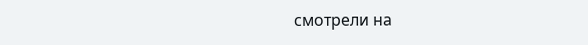смотрели на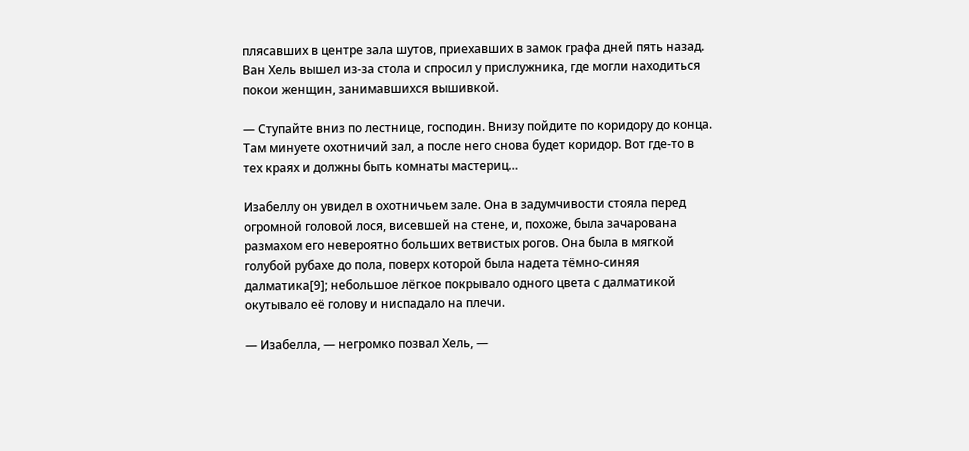плясавших в центре зала шутов, приехавших в замок графа дней пять назад. Ван Хель вышел из-за стола и спросил у прислужника, где могли находиться покои женщин, занимавшихся вышивкой.

— Ступайте вниз по лестнице, господин. Внизу пойдите по коридору до конца. Там минуете охотничий зал, а после него снова будет коридор. Вот где-то в тех краях и должны быть комнаты мастериц…

Изабеллу он увидел в охотничьем зале. Она в задумчивости стояла перед огромной головой лося, висевшей на стене, и, похоже, была зачарована размахом его невероятно больших ветвистых рогов. Она была в мягкой голубой рубахе до пола, поверх которой была надета тёмно-синяя далматика[9]; небольшое лёгкое покрывало одного цвета с далматикой окутывало её голову и ниспадало на плечи.

— Изабелла, — негромко позвал Хель, —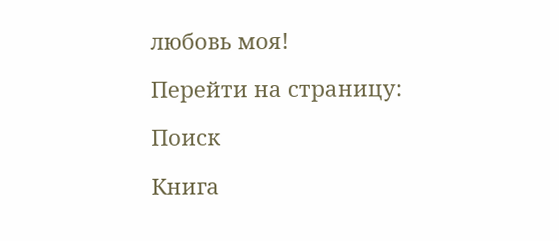любовь моя!

Перейти на страницу:

Поиск

Книга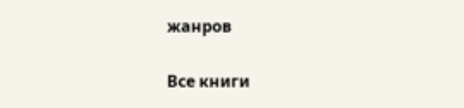жанров

Все книги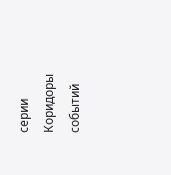серии Коридоры событий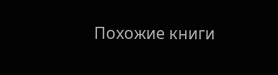Похожие книги